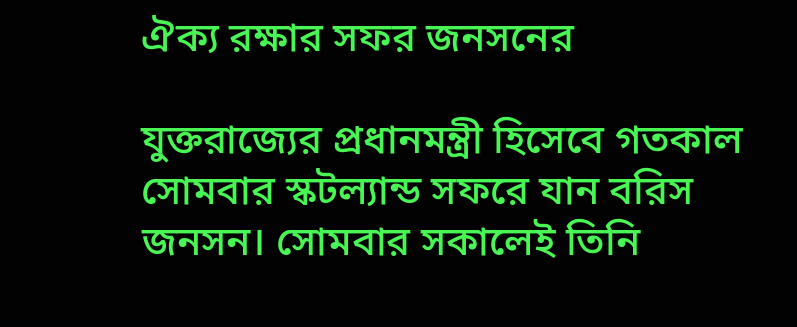ঐক্য রক্ষার সফর জনসনের

যুক্তরাজ্যের প্রধানমন্ত্রী হিসেবে গতকাল সোমবার স্কটল্যান্ড সফরে যান বরিস জনসন। সোমবার সকালেই তিনি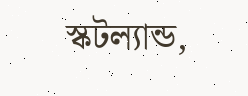স্কটল্যান্ড,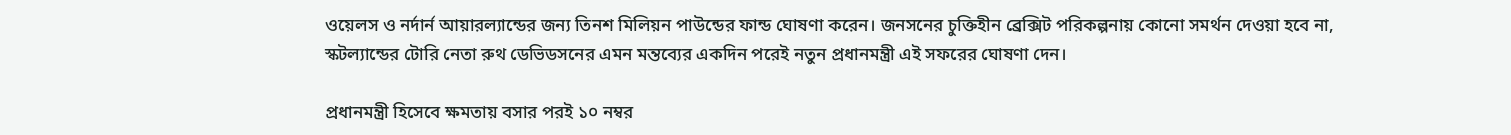ওয়েলস ও নর্দার্ন আয়ারল্যান্ডের জন্য তিনশ মিলিয়ন পাউন্ডের ফান্ড ঘোষণা করেন। জনসনের চুক্তিহীন ব্রেক্সিট পরিকল্পনায় কোনো সমর্থন দেওয়া হবে না, স্কটল্যান্ডের টোরি নেতা রুথ ডেভিডসনের এমন মন্তব্যের একদিন পরেই নতুন প্রধানমন্ত্রী এই সফরের ঘোষণা দেন।

প্রধানমন্ত্রী হিসেবে ক্ষমতায় বসার পরই ১০ নম্বর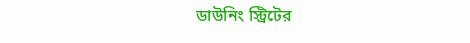ডাউনিং স্ট্রিটের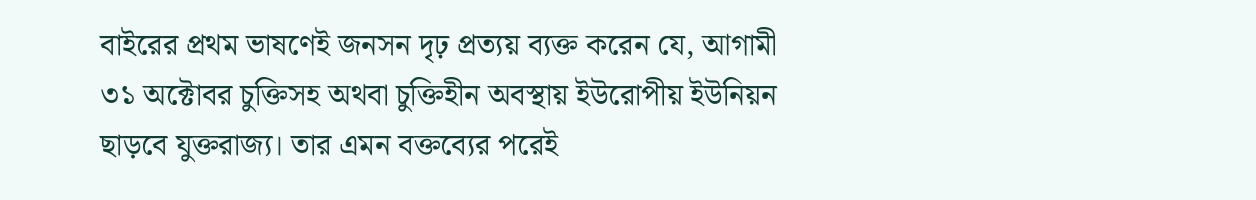বাইরের প্রথম ভাষণেই জনসন দৃঢ় প্রত্যয় ব্যক্ত করেন যে, আগামী ৩১ অক্টোবর চুক্তিসহ অথবা চুক্তিহীন অবস্থায় ইউরোপীয় ইউনিয়ন ছাড়বে যুক্তরাজ্য। তার এমন বক্তব্যের পরেই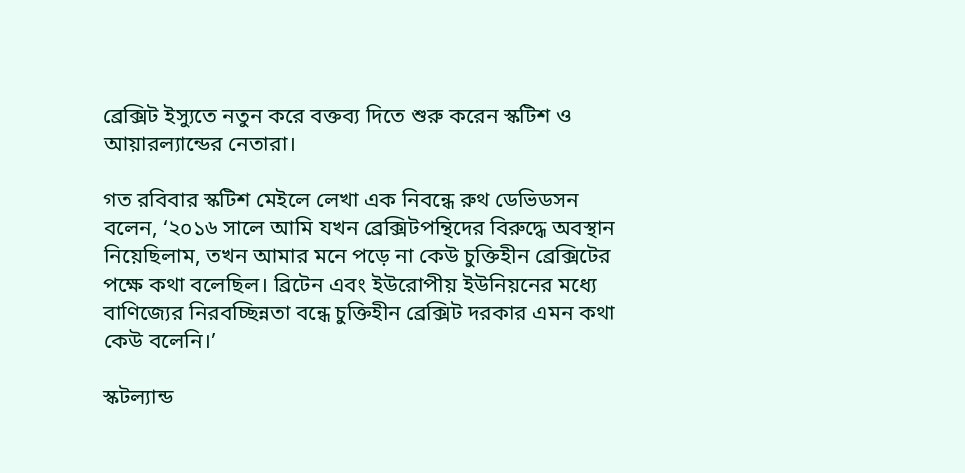ব্রেক্সিট ইস্যুতে নতুন করে বক্তব্য দিতে শুরু করেন স্কটিশ ও আয়ারল্যান্ডের নেতারা।

গত রবিবার স্কটিশ মেইলে লেখা এক নিবন্ধে রুথ ডেভিডসন বলেন, ‘২০১৬ সালে আমি যখন ব্রেক্সিটপন্থিদের বিরুদ্ধে অবস্থান নিয়েছিলাম, তখন আমার মনে পড়ে না কেউ চুক্তিহীন ব্রেক্সিটের পক্ষে কথা বলেছিল। ব্রিটেন এবং ইউরোপীয় ইউনিয়নের মধ্যে বাণিজ্যের নিরবচ্ছিন্নতা বন্ধে চুক্তিহীন ব্রেক্সিট দরকার এমন কথা কেউ বলেনি।’

স্কটল্যান্ড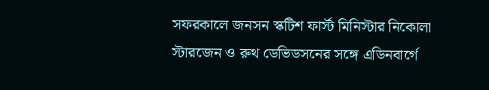সফরকালে জনসন স্কটিশ ফার্স্ট মিনিস্টার নিকোলা স্টারজেন ও রুথ ডেভিডসনের সঙ্গে এডিনবার্গে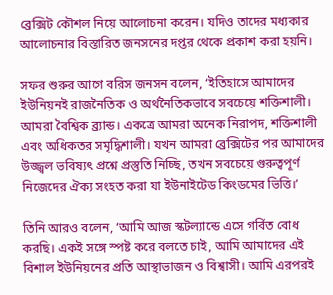ব্রেক্সিট কৌশল নিয়ে আলোচনা করেন। যদিও তাদের মধ্যকার আলোচনার বিস্তারিত জনসনের দপ্তর থেকে প্রকাশ করা হয়নি।

সফর শুরুর আগে বরিস জনসন বলেন, ‘ইতিহাসে আমাদের ইউনিয়নই রাজনৈতিক ও অর্থনৈতিকভাবে সবচেয়ে শক্তিশালী। আমরা বৈশ্বিক ব্র্যান্ড। একত্রে আমরা অনেক নিরাপদ, শক্তিশালী এবং অধিকতর সমৃদ্ধিশালী। যখন আমরা ব্রেক্সিটের পর আমাদের উজ্জ্বল ভবিষ্যৎ প্রশ্নে প্রস্তুতি নিচ্ছি, তখন সবচেয়ে গুরুত্বপূর্ণ নিজেদের ঐক্য সংহত করা যা ইউনাইটেড কিংডমের ভিত্তি।’

তিনি আরও বলেন, ‘আমি আজ স্কটল্যান্ডে এসে গর্বিত বোধ করছি। একই সঙ্গে স্পষ্ট করে বলতে চাই, আমি আমাদের এই বিশাল ইউনিয়নের প্রতি আস্থাভাজন ও বিশ্বাসী। আমি এরপরই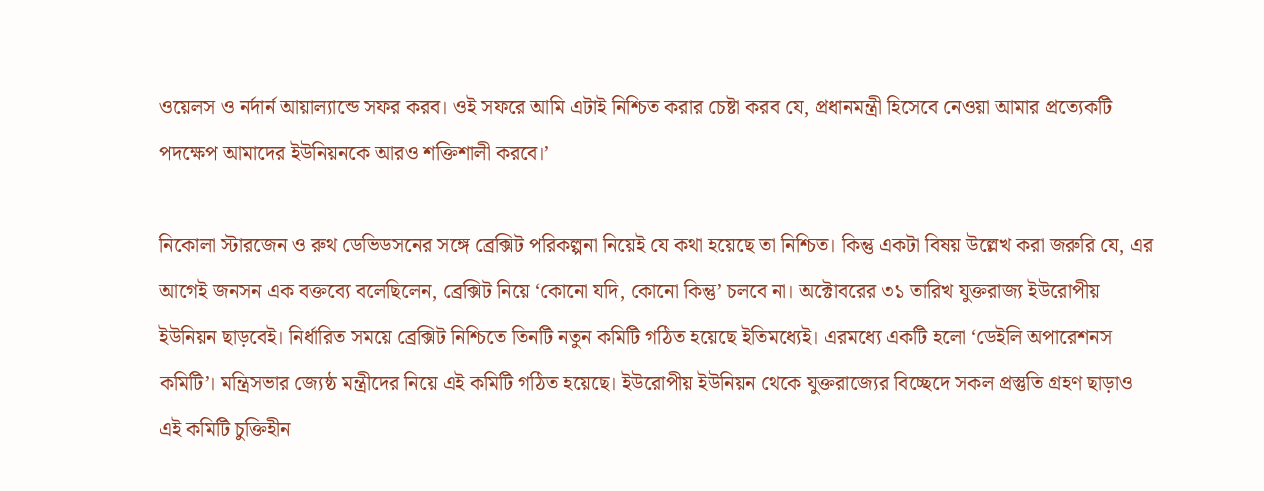ওয়েলস ও নর্দার্ন আয়াল্যান্ডে সফর করব। ওই সফরে আমি এটাই নিশ্চিত করার চেষ্টা করব যে, প্রধানমন্ত্রী হিসেবে নেওয়া আমার প্রত্যেকটি পদক্ষেপ আমাদের ইউনিয়নকে আরও শক্তিশালী করবে।’

নিকোলা স্টারজেন ও রুথ ডেভিডসনের সঙ্গে ব্রেক্সিট পরিকল্পনা নিয়েই যে কথা হয়েছে তা নিশ্চিত। কিন্তু একটা বিষয় উল্লেখ করা জরুরি যে, এর আগেই জনসন এক বক্তব্যে বলেছিলেন, ব্রেক্সিট নিয়ে ‘কোনো যদি, কোনো কিন্তু’ চলবে না। অক্টোবরের ৩১ তারিখ যুক্তরাজ্য ইউরোপীয় ইউনিয়ন ছাড়বেই। নির্ধারিত সময়ে ব্রেক্সিট নিশ্চিতে তিনটি নতুন কমিটি গঠিত হয়েছে ইতিমধ্যেই। এরমধ্যে একটি হলো ‘ডেইলি অপারেশনস কমিটি’। মন্ত্রিসভার জ্যেষ্ঠ মন্ত্রীদের নিয়ে এই কমিটি গঠিত হয়েছে। ইউরোপীয় ইউনিয়ন থেকে যুক্তরাজ্যের বিচ্ছেদে সকল প্রস্তুতি গ্রহণ ছাড়াও এই কমিটি চুক্তিহীন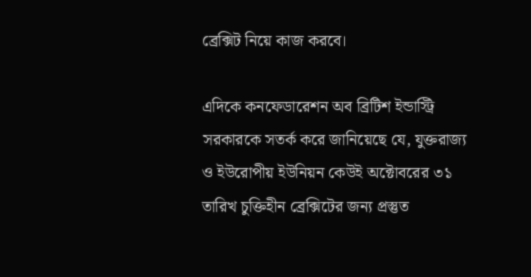ব্রেক্সিট নিয়ে কাজ করবে।

এদিকে কনফেডারেশন অব ব্রিটিশ ইন্ডাস্ট্রি সরকারকে সতর্ক করে জানিয়েছে যে, যুক্তরাজ্য ও ইউরোপীয় ইউনিয়ন কেউই অক্টোবরের ৩১ তারিখ চুক্তিহীন ব্রেক্সিটের জন্য প্রস্তুত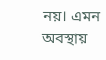নয়। এমন অবস্থায়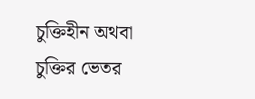চুক্তিহীন অথবা চুক্তির ভেতর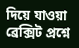দিয়ে যাওয়া ব্রেক্সিট প্রশ্নে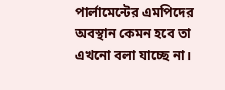পার্লামেন্টের এমপিদের অবস্থান কেমন হবে তা এখনো বলা যাচ্ছে না।